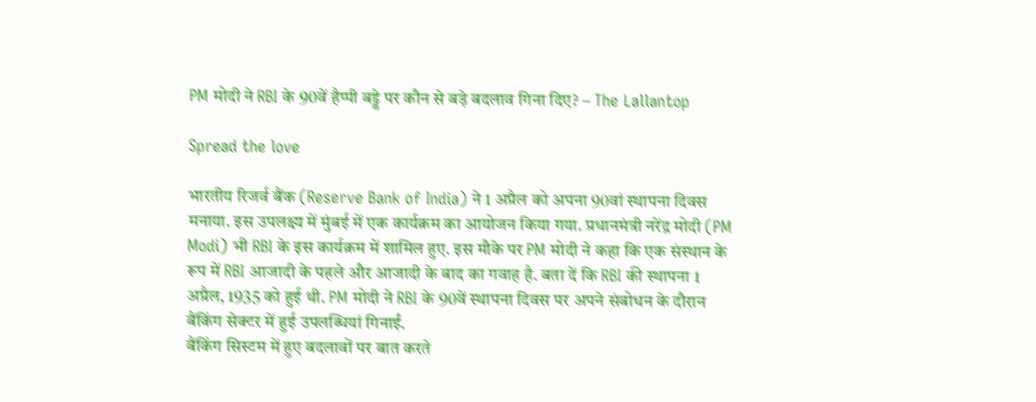PM मोदी ने RBI के 90वें हैप्पी बड्डे पर कौन से बड़े बदलाव गिना दिए? – The Lallantop

Spread the love

भारतीय रिजर्व बैंक (Reserve Bank of India) ने 1 अप्रैल को अपना 90वां स्थापना दिवस मनाया. इस उपलक्ष्य में मुंबई में एक कार्यक्रम का आयोजन किया गया. प्रधानमंत्री नरेंद्र मोदी (PM Modi) भी RBI के इस कार्यक्रम में शामिल हुए. इस मौके पर PM मोदी ने कहा कि एक संस्थान के रूप में RBI आजादी के पहले और आजादी के बाद का गवाह है. बता दें कि RBI की स्थापना 1 अप्रैल, 1935 को हुई थी. PM मोदी ने RBI के 90वें स्थापना दिवस पर अपने संबोधन के दौरान बैंकिंग सेक्टर में हुई उपलब्धियां गिनाईं.
बैंकिंग सिस्टम में हुए बदलावों पर बात करते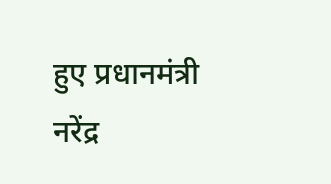हुए प्रधानमंत्री नरेंद्र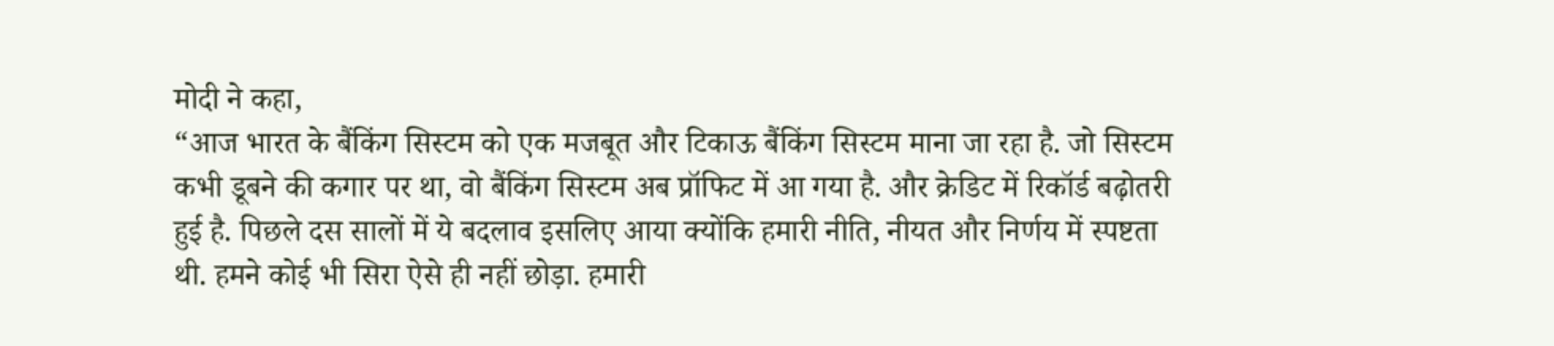मोदी ने कहा,
“आज भारत के बैंकिंग सिस्टम को एक मजबूत और टिकाऊ बैंकिंग सिस्टम माना जा रहा है. जो सिस्टम कभी डूबने की कगार पर था, वो बैंकिंग सिस्टम अब प्रॉफिट में आ गया है. और क्रेडिट में रिकॉर्ड बढ़ोतरी हुई है. पिछले दस सालों में ये बदलाव इसलिए आया क्योंकि हमारी नीति, नीयत और निर्णय में स्पष्टता थी. हमने कोई भी सिरा ऐसे ही नहीं छोड़ा. हमारी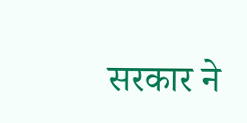सरकार ने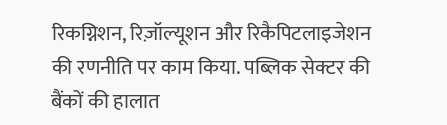रिकग्निशन, रिज़ॉल्यूशन और रिकैपिटलाइजेशन की रणनीति पर काम किया. पब्लिक सेक्टर की बैंकों की हालात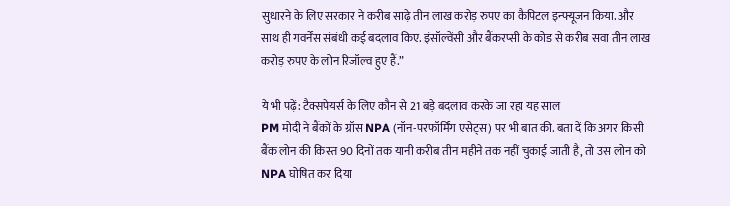सुधारने के लिए सरकार ने करीब साढ़े तीन लाख करोड़ रुपए का कैपिटल इन्फ्यूजन किया. और साथ ही गवर्नेंस संबंधी कई बदलाव किए. इंसॉल्वेंसी और बैंकरप्सी के कोड से करीब सवा तीन लाख करोड़ रुपए के लोन रिजॉल्व हुए हैं.”

ये भी पढ़ें: टैक्सपेयर्स के लिए कौन से 21 बड़े बदलाव करके जा रहा यह साल
PM मोदी ने बैंकों के ग्रॉस NPA (नॉन-परफॉर्मिंग एसेट्स) पर भी बात की. बता दें कि अगर किसी बैंक लोन की किस्त 90 दिनों तक यानी करीब तीन महीने तक नहीं चुकाई जाती है, तो उस लोन को NPA घोषित कर दिया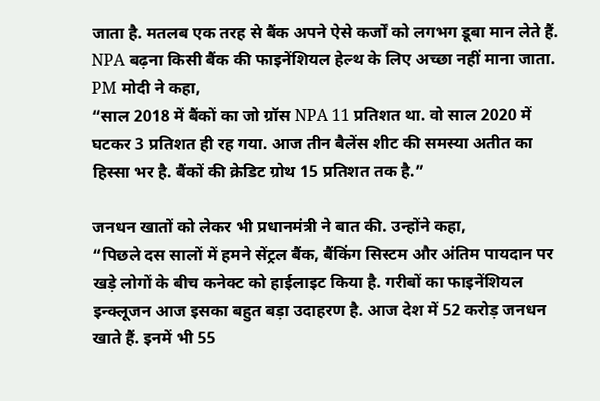जाता है. मतलब एक तरह से बैंक अपने ऐसे कर्जों को लगभग डूबा मान लेते हैं.  NPA बढ़ना किसी बैंक की फाइनेंशियल हेल्थ के लिए अच्छा नहीं माना जाता.
PM मोदी ने कहा,
“साल 2018 में बैंकों का जो ग्रॉस NPA 11 प्रतिशत था. वो साल 2020 में घटकर 3 प्रतिशत ही रह गया. आज तीन बैलेंस शीट की समस्या अतीत का हिस्सा भर है. बैंकों की क्रेडिट ग्रोथ 15 प्रतिशत तक है.”

जनधन खातों को लेकर भी प्रधानमंत्री ने बात की. उन्होंने कहा,
“पिछले दस सालों में हमने सेंट्रल बैंक, बैंकिंग सिस्टम और अंतिम पायदान पर खड़े लोगों के बीच कनेक्ट को हाईलाइट किया है. गरीबों का फाइनेंशियल इन्क्लूजन आज इसका बहुत बड़ा उदाहरण है. आज देश में 52 करोड़ जनधन खाते हैं. इनमें भी 55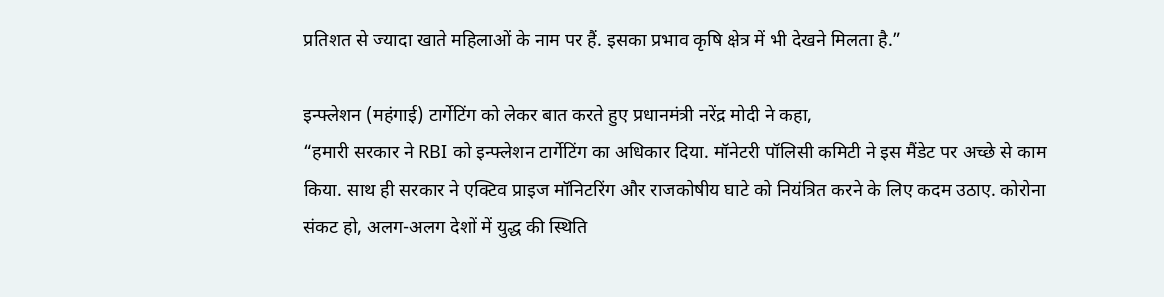प्रतिशत से ज्यादा खाते महिलाओं के नाम पर हैं. इसका प्रभाव कृषि क्षेत्र में भी देखने मिलता है.”

इन्फ्लेशन (महंगाई) टार्गेटिंग को लेकर बात करते हुए प्रधानमंत्री नरेंद्र मोदी ने कहा,
“हमारी सरकार ने RBI को इन्फ्लेशन टार्गेटिंग का अधिकार दिया. मॉनेटरी पॉलिसी कमिटी ने इस मैंडेट पर अच्छे से काम किया. साथ ही सरकार ने एक्टिव प्राइज मॉनिटरिंग और राजकोषीय घाटे को नियंत्रित करने के लिए कदम उठाए. कोरोना संकट हो, अलग-अलग देशों में युद्ध की स्थिति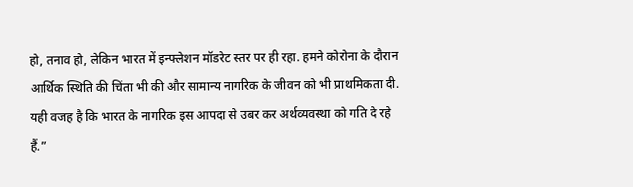हो, तनाव हो, लेकिन भारत में इन्फ्लेशन मॉडरेट स्तर पर ही रहा. हमने कोरोना के दौरान आर्थिक स्थिति की चिंता भी की और सामान्य नागरिक के जीवन को भी प्राथमिकता दी. यही वजह है कि भारत के नागरिक इस आपदा से उबर कर अर्थव्यवस्था को गति दे रहे हैं.”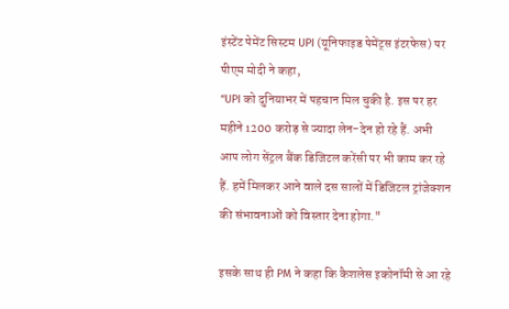इंस्टेंट पेमेंट सिस्टम UPI (यूनिफाइड पेमेंट्स इंटरफेस) पर पीएम मोदी ने कहा,
“UPI को दुनियाभर में पहचान मिल चुकी है. इस पर हर महीने 1200 करोड़ से ज्यादा लेन-देन हो रहे हैं. अभी आप लोग सेंट्रल बैंक डिजिटल करेंसी पर भी काम कर रहे हैं. हमें मिलकर आने वाले दस सालों में डिजिटल ट्रांजेक्शन की संभावनाओं को विस्तार देना होगा."

इसके साथ ही PM ने कहा कि कैशलेस इकोनॉमी से आ रहे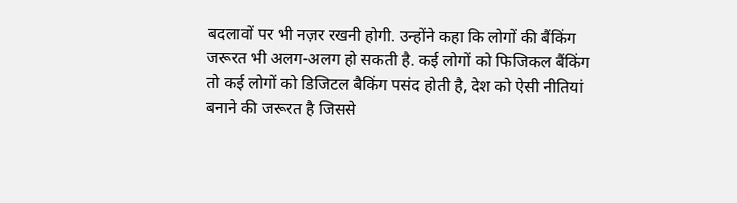बदलावों पर भी नज़र रखनी होगी. उन्होंने कहा कि लोगों की बैंकिंग जरूरत भी अलग-अलग हो सकती है. कई लोगों को फिजिकल बैंकिंग तो कई लोगों को डिजिटल बैकिंग पसंद होती है, देश को ऐसी नीतियां बनाने की जरूरत है जिससे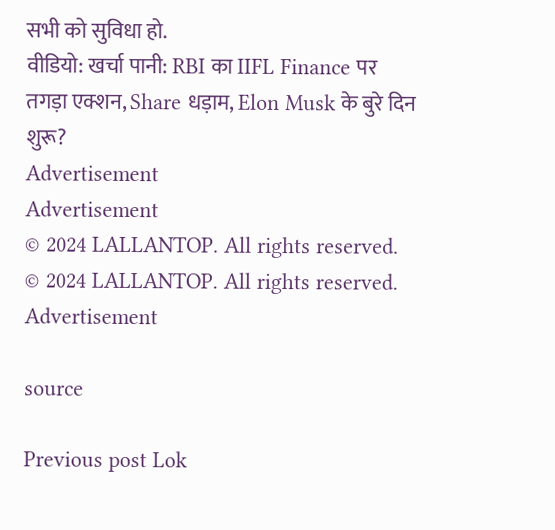सभी को सुविधा हो.
वीडियो: खर्चा पानी: RBI का IIFL Finance पर तगड़ा एक्शन, Share धड़ाम, Elon Musk के बुरे दिन शुरू?
Advertisement
Advertisement
© 2024 LALLANTOP. All rights reserved.
© 2024 LALLANTOP. All rights reserved.
Advertisement

source

Previous post Lok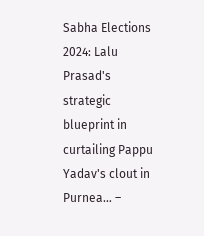Sabha Elections 2024: Lalu Prasad's strategic blueprint in curtailing Pappu Yadav's clout in Purnea… –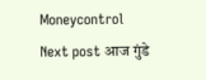Moneycontrol
Next post आज गुंडे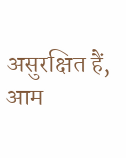असुरक्षित हैं, आम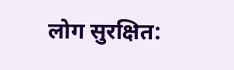लोग सुरक्षित: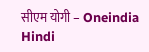सीएम योगी – Oneindia Hindi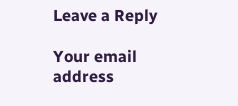Leave a Reply

Your email address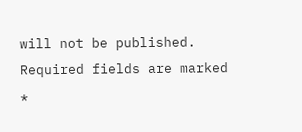will not be published. Required fields are marked *